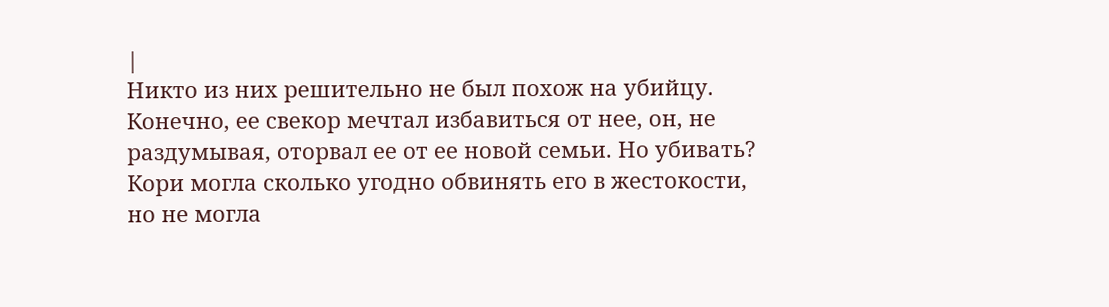|
Никто из них решительно не был похож на убийцу. Конечно, ее свекор мечтал избавиться от нее, он, не раздумывая, оторвал ее от ее новой семьи. Но убивать? Кори могла сколько угодно обвинять его в жестокости, но не могла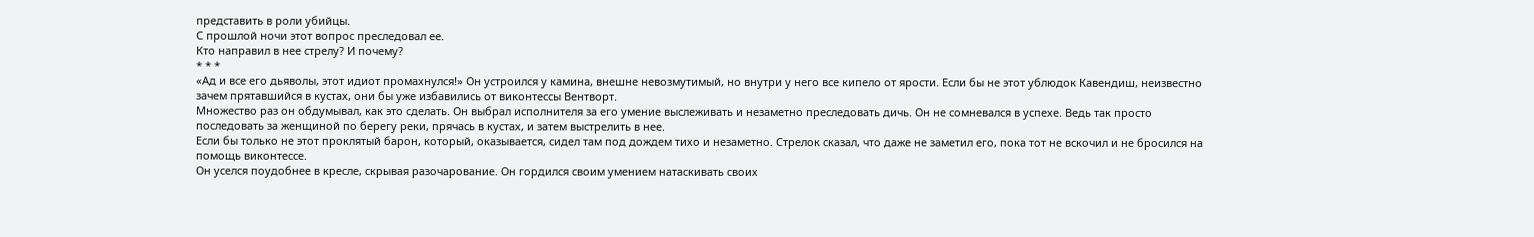представить в роли убийцы.
С прошлой ночи этот вопрос преследовал ее.
Кто направил в нее стрелу? И почему?
* * *
«Ад и все его дьяволы, этот идиот промахнулся!» Он устроился у камина, внешне невозмутимый, но внутри у него все кипело от ярости. Если бы не этот ублюдок Кавендиш, неизвестно зачем прятавшийся в кустах, они бы уже избавились от виконтессы Вентворт.
Множество раз он обдумывал, как это сделать. Он выбрал исполнителя за его умение выслеживать и незаметно преследовать дичь. Он не сомневался в успехе. Ведь так просто последовать за женщиной по берегу реки, прячась в кустах, и затем выстрелить в нее.
Если бы только не этот проклятый барон, который, оказывается, сидел там под дождем тихо и незаметно. Стрелок сказал, что даже не заметил его, пока тот не вскочил и не бросился на помощь виконтессе.
Он уселся поудобнее в кресле, скрывая разочарование. Он гордился своим умением натаскивать своих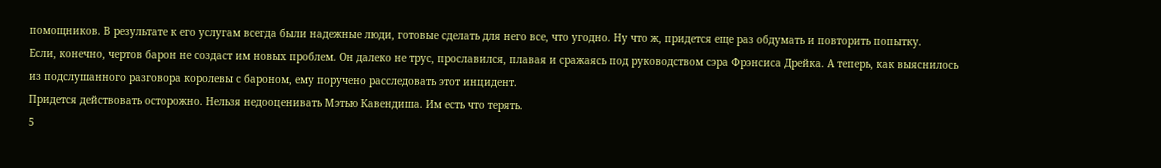помощников. В результате к его услугам всегда были надежные люди, готовые сделать для него все, что угодно. Ну что ж, придется еще раз обдумать и повторить попытку.
Если, конечно, чертов барон не создаст им новых проблем. Он далеко не трус, прославился, плавая и сражаясь под руководством сэра Фрэнсиса Дрейка. А теперь, как выяснилось из подслушанного разговора королевы с бароном, ему поручено расследовать этот инцидент.
Придется действовать осторожно. Нельзя недооценивать Мэтью Кавендиша. Им есть что терять.
5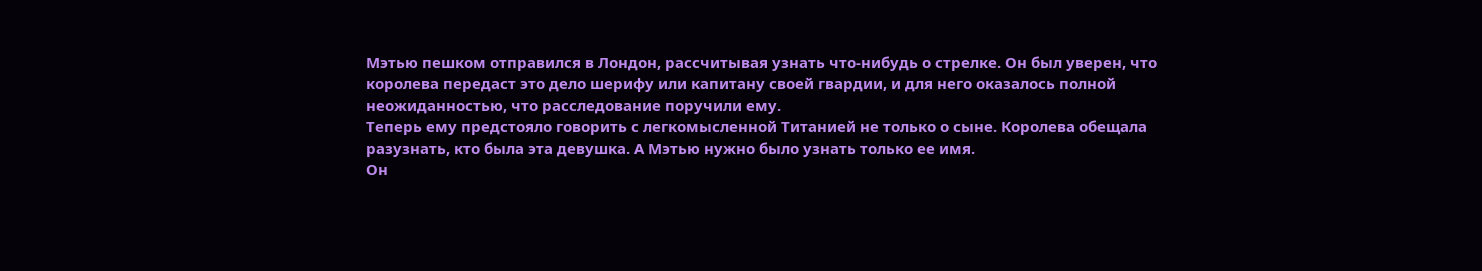Мэтью пешком отправился в Лондон, рассчитывая узнать что-нибудь о стрелке. Он был уверен, что королева передаст это дело шерифу или капитану своей гвардии, и для него оказалось полной неожиданностью, что расследование поручили ему.
Теперь ему предстояло говорить с легкомысленной Титанией не только о сыне. Королева обещала разузнать, кто была эта девушка. А Мэтью нужно было узнать только ее имя.
Он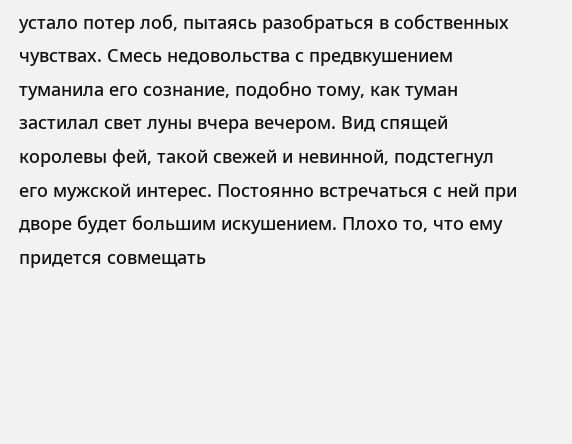устало потер лоб, пытаясь разобраться в собственных чувствах. Смесь недовольства с предвкушением туманила его сознание, подобно тому, как туман застилал свет луны вчера вечером. Вид спящей королевы фей, такой свежей и невинной, подстегнул его мужской интерес. Постоянно встречаться с ней при дворе будет большим искушением. Плохо то, что ему придется совмещать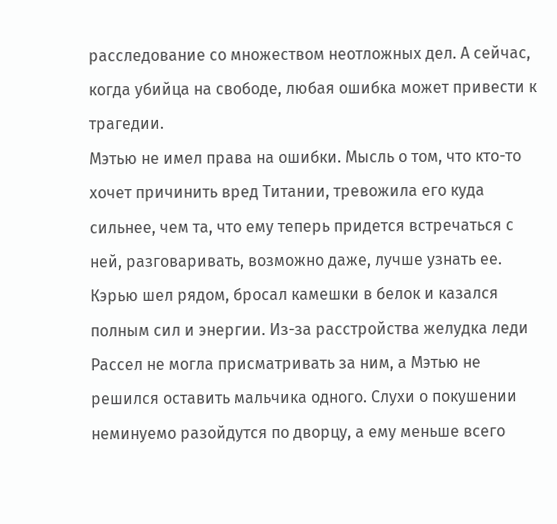расследование со множеством неотложных дел. А сейчас, когда убийца на свободе, любая ошибка может привести к трагедии.
Мэтью не имел права на ошибки. Мысль о том, что кто-то хочет причинить вред Титании, тревожила его куда сильнее, чем та, что ему теперь придется встречаться с ней, разговаривать, возможно даже, лучше узнать ее.
Кэрью шел рядом, бросал камешки в белок и казался полным сил и энергии. Из-за расстройства желудка леди Рассел не могла присматривать за ним, а Мэтью не решился оставить мальчика одного. Слухи о покушении неминуемо разойдутся по дворцу, а ему меньше всего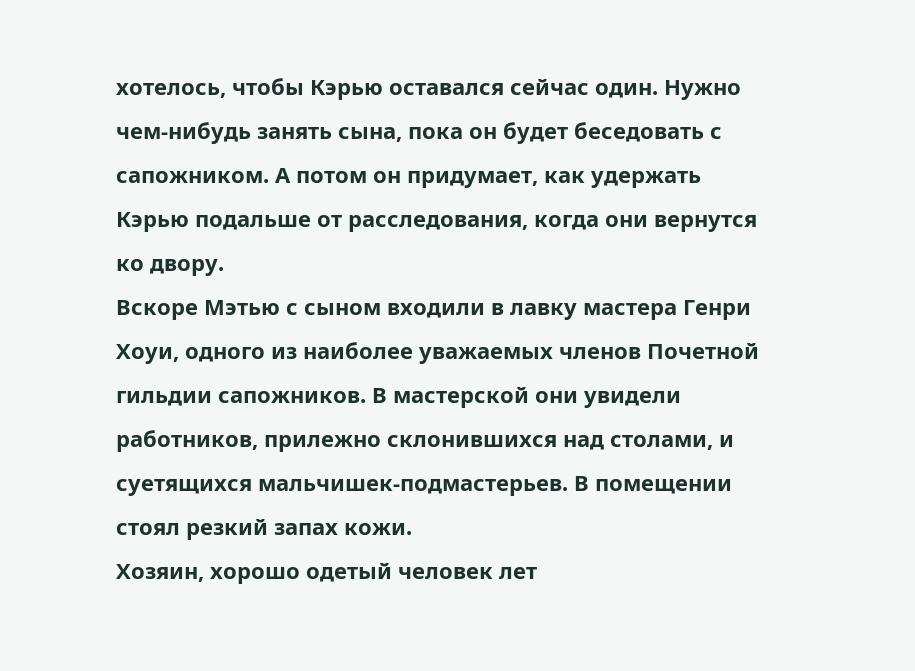хотелось, чтобы Кэрью оставался сейчас один. Нужно чем-нибудь занять сына, пока он будет беседовать с сапожником. А потом он придумает, как удержать Кэрью подальше от расследования, когда они вернутся ко двору.
Вскоре Мэтью с сыном входили в лавку мастера Генри Хоуи, одного из наиболее уважаемых членов Почетной гильдии сапожников. В мастерской они увидели работников, прилежно склонившихся над столами, и суетящихся мальчишек-подмастерьев. В помещении стоял резкий запах кожи.
Хозяин, хорошо одетый человек лет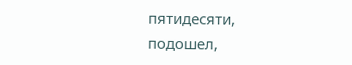пятидесяти, подошел,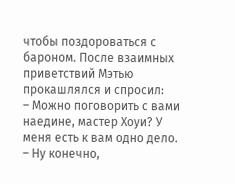чтобы поздороваться с бароном. После взаимных приветствий Мэтью прокашлялся и спросил:
– Можно поговорить с вами наедине, мастер Хоуи? У меня есть к вам одно дело.
– Ну конечно,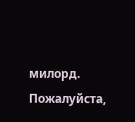милорд. Пожалуйста,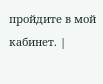пройдите в мой кабинет. |